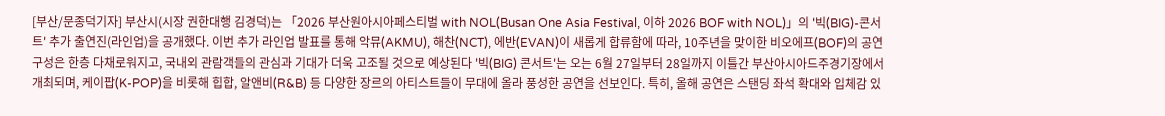[부산/문종덕기자] 부산시(시장 권한대행 김경덕)는 「2026 부산원아시아페스티벌 with NOL(Busan One Asia Festival, 이하 2026 BOF with NOL)」의 '빅(BIG)-콘서트' 추가 출연진(라인업)을 공개했다. 이번 추가 라인업 발표를 통해 악뮤(AKMU), 해찬(NCT), 에반(EVAN)이 새롭게 합류함에 따라, 10주년을 맞이한 비오에프(BOF)의 공연 구성은 한층 다채로워지고, 국내외 관람객들의 관심과 기대가 더욱 고조될 것으로 예상된다 '빅(BIG) 콘서트'는 오는 6월 27일부터 28일까지 이틀간 부산아시아드주경기장에서 개최되며, 케이팝(K-POP)을 비롯해 힙합, 알앤비(R&B) 등 다양한 장르의 아티스트들이 무대에 올라 풍성한 공연을 선보인다. 특히, 올해 공연은 스탠딩 좌석 확대와 입체감 있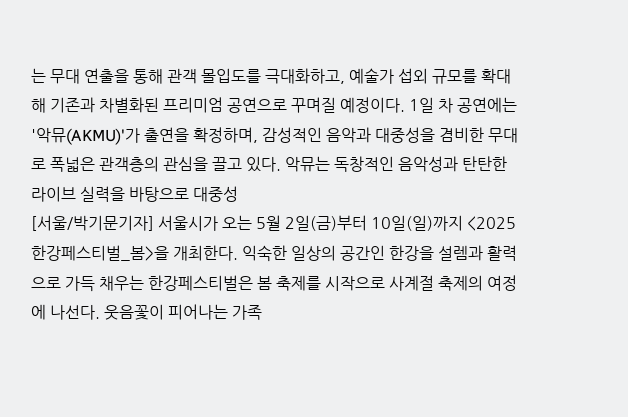는 무대 연출을 통해 관객 몰입도를 극대화하고, 예술가 섭외 규모를 확대해 기존과 차별화된 프리미엄 공연으로 꾸며질 예정이다. 1일 차 공연에는 '악뮤(AKMU)'가 출연을 확정하며, 감성적인 음악과 대중성을 겸비한 무대로 폭넓은 관객층의 관심을 끌고 있다. 악뮤는 독창적인 음악성과 탄탄한 라이브 실력을 바탕으로 대중성
[서울/박기문기자] 서울시가 오는 5월 2일(금)부터 10일(일)까지 <2025 한강페스티벌_봄>을 개최한다. 익숙한 일상의 공간인 한강을 설렘과 활력으로 가득 채우는 한강페스티벌은 봄 축제를 시작으로 사계절 축제의 여정에 나선다. 웃음꽃이 피어나는 가족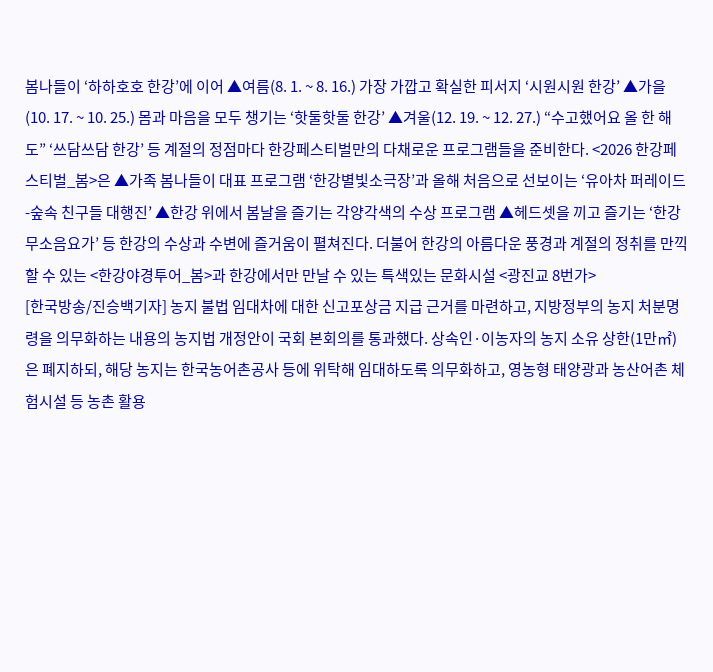봄나들이 ‘하하호호 한강’에 이어 ▲여름(8. 1. ~ 8. 16.) 가장 가깝고 확실한 피서지 ‘시원시원 한강’ ▲가을(10. 17. ~ 10. 25.) 몸과 마음을 모두 챙기는 ‘핫둘핫둘 한강’ ▲겨울(12. 19. ~ 12. 27.) “수고했어요 올 한 해도” ‘쓰담쓰담 한강’ 등 계절의 정점마다 한강페스티벌만의 다채로운 프로그램들을 준비한다. <2026 한강페스티벌_봄>은 ▲가족 봄나들이 대표 프로그램 ‘한강별빛소극장’과 올해 처음으로 선보이는 ‘유아차 퍼레이드-숲속 친구들 대행진’ ▲한강 위에서 봄날을 즐기는 각양각색의 수상 프로그램 ▲헤드셋을 끼고 즐기는 ‘한강무소음요가’ 등 한강의 수상과 수변에 즐거움이 펼쳐진다. 더불어 한강의 아름다운 풍경과 계절의 정취를 만끽할 수 있는 <한강야경투어_봄>과 한강에서만 만날 수 있는 특색있는 문화시설 <광진교 8번가>
[한국방송/진승백기자] 농지 불법 임대차에 대한 신고포상금 지급 근거를 마련하고, 지방정부의 농지 처분명령을 의무화하는 내용의 농지법 개정안이 국회 본회의를 통과했다. 상속인·이농자의 농지 소유 상한(1만㎡)은 폐지하되, 해당 농지는 한국농어촌공사 등에 위탁해 임대하도록 의무화하고, 영농형 태양광과 농산어촌 체험시설 등 농촌 활용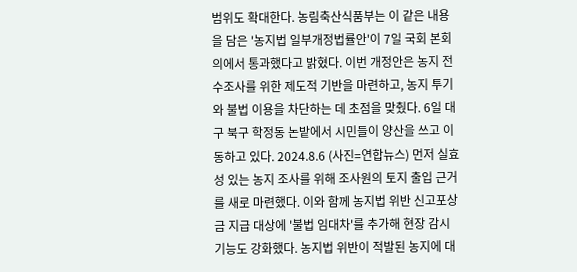범위도 확대한다. 농림축산식품부는 이 같은 내용을 담은 '농지법 일부개정법률안'이 7일 국회 본회의에서 통과했다고 밝혔다. 이번 개정안은 농지 전수조사를 위한 제도적 기반을 마련하고, 농지 투기와 불법 이용을 차단하는 데 초점을 맞췄다. 6일 대구 북구 학정동 논밭에서 시민들이 양산을 쓰고 이동하고 있다. 2024.8.6 (사진=연합뉴스) 먼저 실효성 있는 농지 조사를 위해 조사원의 토지 출입 근거를 새로 마련했다. 이와 함께 농지법 위반 신고포상금 지급 대상에 '불법 임대차'를 추가해 현장 감시 기능도 강화했다. 농지법 위반이 적발된 농지에 대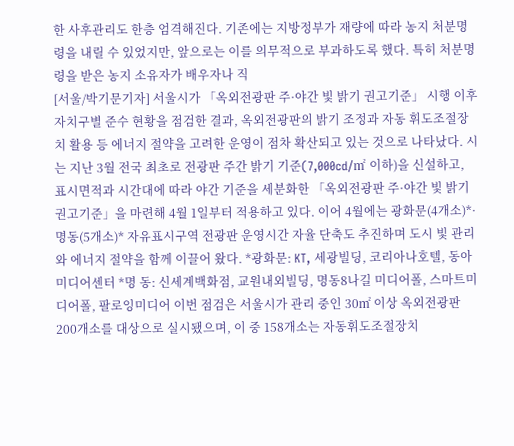한 사후관리도 한층 엄격해진다. 기존에는 지방정부가 재량에 따라 농지 처분명령을 내릴 수 있었지만, 앞으로는 이를 의무적으로 부과하도록 했다. 특히 처분명령을 받은 농지 소유자가 배우자나 직
[서울/박기문기자] 서울시가 「옥외전광판 주·야간 빛 밝기 권고기준」 시행 이후 자치구별 준수 현황을 점검한 결과, 옥외전광판의 밝기 조정과 자동 휘도조절장치 활용 등 에너지 절약을 고려한 운영이 점차 확산되고 있는 것으로 나타났다. 시는 지난 3월 전국 최초로 전광판 주간 밝기 기준(7,000cd/㎡ 이하)을 신설하고, 표시면적과 시간대에 따라 야간 기준을 세분화한 「옥외전광판 주·야간 빛 밝기 권고기준」을 마련해 4월 1일부터 적용하고 있다. 이어 4월에는 광화문(4개소)*·명동(5개소)* 자유표시구역 전광판 운영시간 자율 단축도 추진하며 도시 빛 관리와 에너지 절약을 함께 이끌어 왔다. *광화문: KT, 세광빌딩, 코리아나호텔, 동아미디어센터 *명 동: 신세계백화점, 교원내외빌딩, 명동8나길 미디어폴, 스마트미디어폴, 팔로잉미디어 이번 점검은 서울시가 관리 중인 30㎡ 이상 옥외전광판 200개소를 대상으로 실시됐으며, 이 중 158개소는 자동휘도조절장치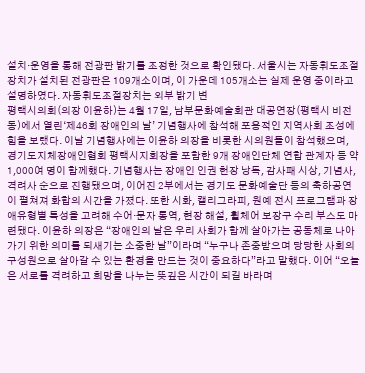설치·운영을 통해 전광판 밝기를 조정한 것으로 확인됐다. 서울시는 자동휘도조절장치가 설치된 전광판은 109개소이며, 이 가운데 105개소는 실제 운영 중이라고 설명하였다. 자동휘도조절장치는 외부 밝기 변
평택시의회(의장 이윤하)는 4월 17일, 남부문화예술회관 대공연장(평택시 비전동)에서 열린‘제46회 장애인의 날’ 기념행사에 참석해 포용적인 지역사회 조성에 힘을 보탰다. 이날 기념행사에는 이윤하 의장을 비롯한 시의원들이 참석했으며, 경기도지체장애인협회 평택시지회장을 포함한 9개 장애인단체 연합 관계자 등 약 1,000여 명이 함께했다. 기념행사는 장애인 인권 헌장 낭독, 감사패 시상, 기념사, 격려사 순으로 진행됐으며, 이어진 2부에서는 경기도 문화예술단 등의 축하공연이 펼쳐져 화합의 시간을 가졌다. 또한 시화, 캘리그라피, 원예 전시 프로그램과 장애유형별 특성을 고려해 수어·문자 통역, 현장 해설, 휠체어 보장구 수리 부스도 마련됐다. 이윤하 의장은 “장애인의 날은 우리 사회가 함께 살아가는 공동체로 나아가기 위한 의미를 되새기는 소중한 날”이라며 “누구나 존중받으며 당당한 사회의 구성원으로 살아갈 수 있는 환경을 만드는 것이 중요하다”라고 말했다. 이어 “오늘은 서로를 격려하고 희망을 나누는 뜻깊은 시간이 되길 바라며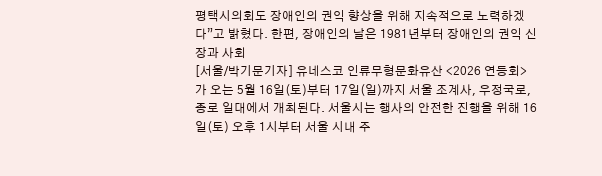평택시의회도 장애인의 권익 향상을 위해 지속적으로 노력하겠다”고 밝혔다. 한편, 장애인의 날은 1981년부터 장애인의 권익 신장과 사회
[서울/박기문기자] 유네스코 인류무형문화유산 <2026 연등회>가 오는 5월 16일(토)부터 17일(일)까지 서울 조계사, 우정국로, 종로 일대에서 개최된다. 서울시는 행사의 안전한 진행을 위해 16일(토) 오후 1시부터 서울 시내 주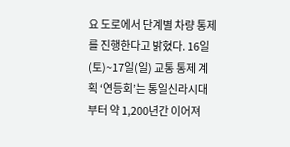요 도로에서 단계별 차량 통제를 진행한다고 밝혔다. 16일(토)~17일(일) 교통 통제 계획 ‘연등회’는 통일신라시대부터 약 1,200년간 이어져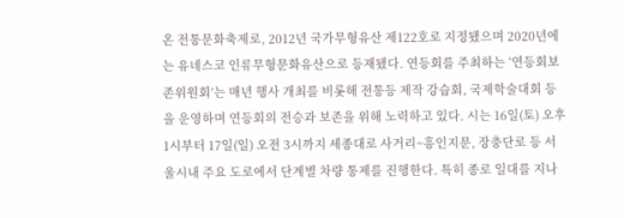온 전통문화축제로, 2012년 국가무형유산 제122호로 지정됐으며 2020년에는 유네스코 인류무형문화유산으로 등재됐다. 연등회를 주최하는 ‘연등회보존위원회’는 매년 행사 개최를 비롯해 전통등 제작 강습회, 국제학술대회 등을 운영하며 연등회의 전승과 보존을 위해 노력하고 있다. 시는 16일(토) 오후 1시부터 17일(일) 오전 3시까지 세종대로 사거리~흥인지문, 장충단로 등 서울시내 주요 도로에서 단계별 차량 통제를 진행한다. 특히 종로 일대를 지나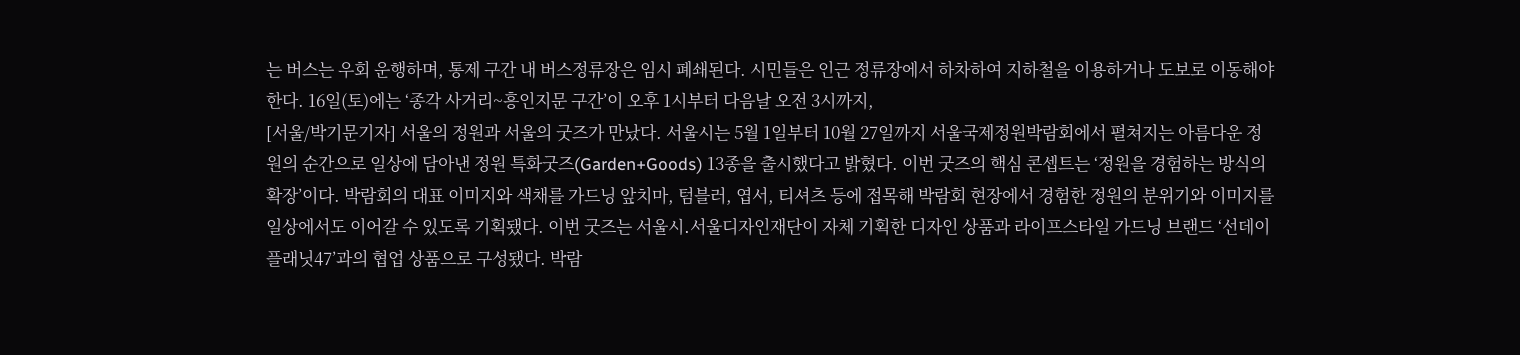는 버스는 우회 운행하며, 통제 구간 내 버스정류장은 임시 폐쇄된다. 시민들은 인근 정류장에서 하차하여 지하철을 이용하거나 도보로 이동해야 한다. 16일(토)에는 ‘종각 사거리~흥인지문 구간’이 오후 1시부터 다음날 오전 3시까지,
[서울/박기문기자] 서울의 정원과 서울의 굿즈가 만났다. 서울시는 5월 1일부터 10월 27일까지 서울국제정원박람회에서 펼쳐지는 아름다운 정원의 순간으로 일상에 담아낸 정원 특화굿즈(Garden+Goods) 13종을 출시했다고 밝혔다. 이번 굿즈의 핵심 콘셉트는 ‘정원을 경험하는 방식의 확장’이다. 박람회의 대표 이미지와 색채를 가드닝 앞치마, 텀블러, 엽서, 티셔츠 등에 접목해 박람회 현장에서 경험한 정원의 분위기와 이미지를 일상에서도 이어갈 수 있도록 기획됐다. 이번 굿즈는 서울시․서울디자인재단이 자체 기획한 디자인 상품과 라이프스타일 가드닝 브랜드 ‘선데이플래닛47’과의 협업 상품으로 구성됐다. 박람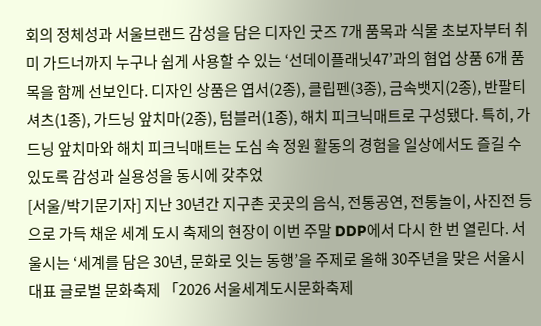회의 정체성과 서울브랜드 감성을 담은 디자인 굿즈 7개 품목과 식물 초보자부터 취미 가드너까지 누구나 쉽게 사용할 수 있는 ‘선데이플래닛47’과의 협업 상품 6개 품목을 함께 선보인다. 디자인 상품은 엽서(2종), 클립펜(3종), 금속뱃지(2종), 반팔티셔츠(1종), 가드닝 앞치마(2종), 텀블러(1종), 해치 피크닉매트로 구성됐다. 특히, 가드닝 앞치마와 해치 피크닉매트는 도심 속 정원 활동의 경험을 일상에서도 즐길 수 있도록 감성과 실용성을 동시에 갖추었
[서울/박기문기자] 지난 30년간 지구촌 곳곳의 음식, 전통공연, 전통놀이, 사진전 등으로 가득 채운 세계 도시 축제의 현장이 이번 주말 DDP에서 다시 한 번 열린다. 서울시는 ‘세계를 담은 30년, 문화로 잇는 동행’을 주제로 올해 30주년을 맞은 서울시 대표 글로벌 문화축제 「2026 서울세계도시문화축제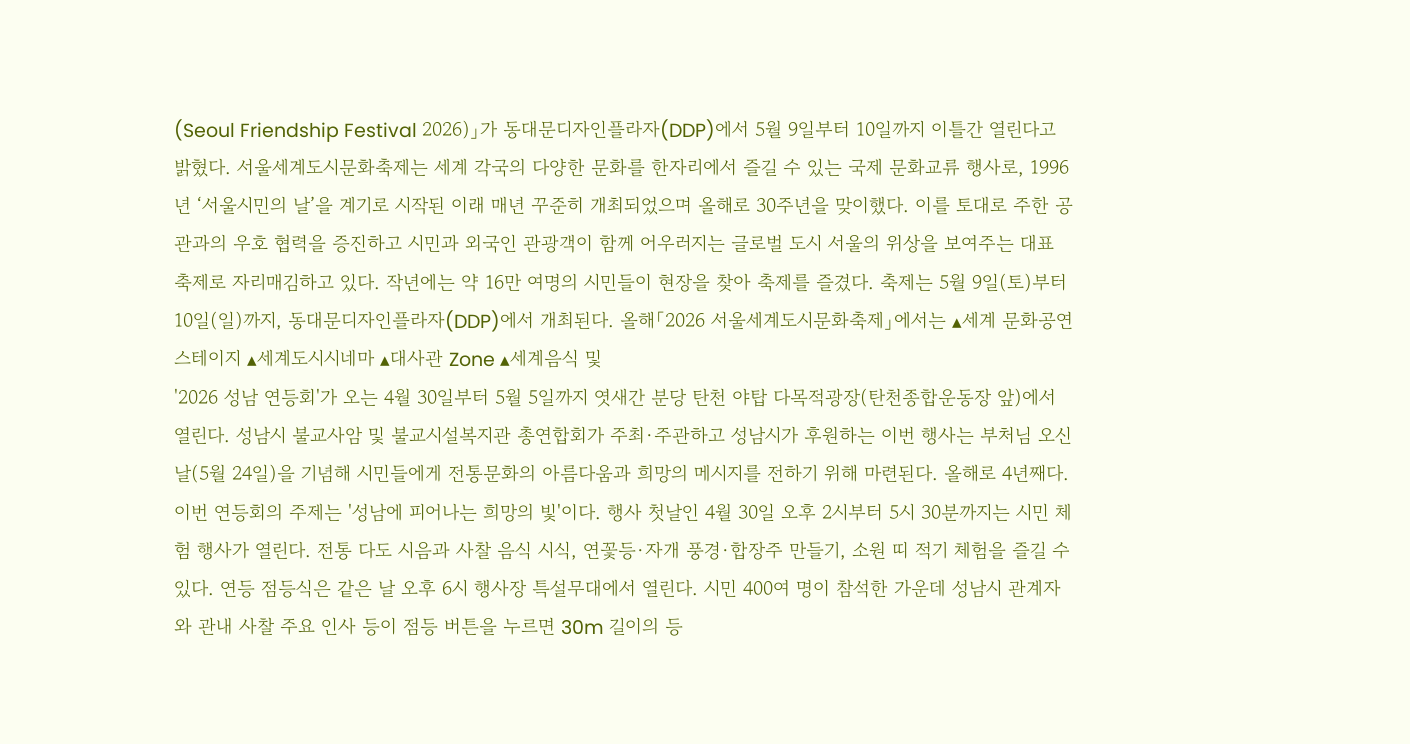(Seoul Friendship Festival 2026)」가 동대문디자인플라자(DDP)에서 5월 9일부터 10일까지 이틀간 열린다고 밝혔다. 서울세계도시문화축제는 세계 각국의 다양한 문화를 한자리에서 즐길 수 있는 국제 문화교류 행사로, 1996년 ‘서울시민의 날’을 계기로 시작된 이래 매년 꾸준히 개최되었으며 올해로 30주년을 맞이했다. 이를 토대로 주한 공관과의 우호 협력을 증진하고 시민과 외국인 관광객이 함께 어우러지는 글로벌 도시 서울의 위상을 보여주는 대표 축제로 자리매김하고 있다. 작년에는 약 16만 여명의 시민들이 현장을 찾아 축제를 즐겼다. 축제는 5월 9일(토)부터 10일(일)까지, 동대문디자인플라자(DDP)에서 개최된다. 올해「2026 서울세계도시문화축제」에서는 ▴세계 문화공연 스테이지 ▴세계도시시네마 ▴대사관 Zone ▴세계음식 및
'2026 성남 연등회'가 오는 4월 30일부터 5월 5일까지 엿새간 분당 탄천 야탑 다목적광장(탄천종합운동장 앞)에서 열린다. 성남시 불교사암 및 불교시설복지관 총연합회가 주최·주관하고 성남시가 후원하는 이번 행사는 부처님 오신 날(5월 24일)을 기념해 시민들에게 전통문화의 아름다움과 희망의 메시지를 전하기 위해 마련된다. 올해로 4년째다. 이번 연등회의 주제는 '성남에 피어나는 희망의 빛'이다. 행사 첫날인 4월 30일 오후 2시부터 5시 30분까지는 시민 체험 행사가 열린다. 전통 다도 시음과 사찰 음식 시식, 연꽃등·자개 풍경·합장주 만들기, 소원 띠 적기 체험을 즐길 수 있다. 연등 점등식은 같은 날 오후 6시 행사장 특설무대에서 열린다. 시민 400여 명이 참석한 가운데 성남시 관계자와 관내 사찰 주요 인사 등이 점등 버튼을 누르면 30m 길이의 등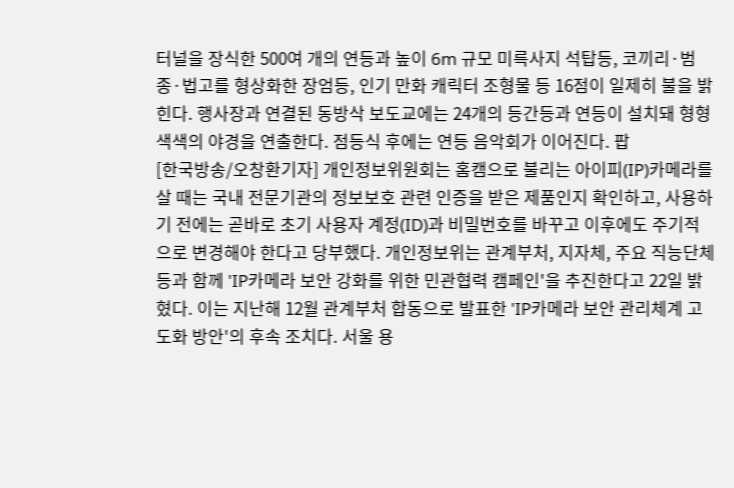터널을 장식한 500여 개의 연등과 높이 6m 규모 미륵사지 석탑등, 코끼리·범종·법고를 형상화한 장엄등, 인기 만화 캐릭터 조형물 등 16점이 일제히 불을 밝힌다. 행사장과 연결된 동방삭 보도교에는 24개의 등간등과 연등이 설치돼 형형색색의 야경을 연출한다. 점등식 후에는 연등 음악회가 이어진다. 팝
[한국방송/오창환기자] 개인정보위원회는 홈캠으로 불리는 아이피(IP)카메라를 살 때는 국내 전문기관의 정보보호 관련 인증을 받은 제품인지 확인하고, 사용하기 전에는 곧바로 초기 사용자 계정(ID)과 비밀번호를 바꾸고 이후에도 주기적으로 변경해야 한다고 당부했다. 개인정보위는 관계부처, 지자체, 주요 직능단체 등과 함께 'IP카메라 보안 강화를 위한 민관협력 캠페인'을 추진한다고 22일 밝혔다. 이는 지난해 12월 관계부처 합동으로 발표한 'IP카메라 보안 관리체계 고도화 방안'의 후속 조치다. 서울 용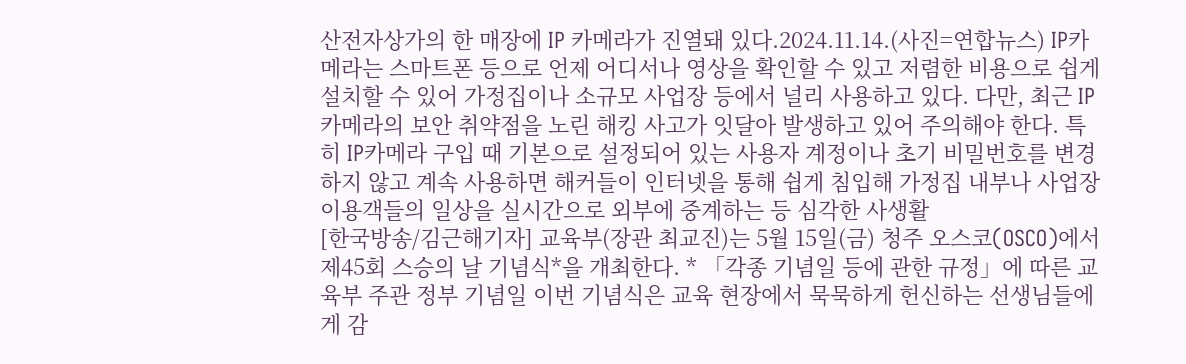산전자상가의 한 매장에 IP 카메라가 진열돼 있다.2024.11.14.(사진=연합뉴스) IP카메라는 스마트폰 등으로 언제 어디서나 영상을 확인할 수 있고 저렴한 비용으로 쉽게 설치할 수 있어 가정집이나 소규모 사업장 등에서 널리 사용하고 있다. 다만, 최근 IP카메라의 보안 취약점을 노린 해킹 사고가 잇달아 발생하고 있어 주의해야 한다. 특히 IP카메라 구입 때 기본으로 설정되어 있는 사용자 계정이나 초기 비밀번호를 변경하지 않고 계속 사용하면 해커들이 인터넷을 통해 쉽게 침입해 가정집 내부나 사업장 이용객들의 일상을 실시간으로 외부에 중계하는 등 심각한 사생활
[한국방송/김근해기자] 교육부(장관 최교진)는 5월 15일(금) 청주 오스코(OSCO)에서 제45회 스승의 날 기념식*을 개최한다. * 「각종 기념일 등에 관한 규정」에 따른 교육부 주관 정부 기념일 이번 기념식은 교육 현장에서 묵묵하게 헌신하는 선생님들에게 감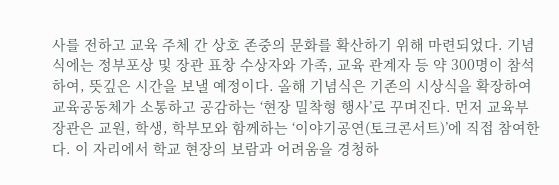사를 전하고 교육 주체 간 상호 존중의 문화를 확산하기 위해 마련되었다. 기념식에는 정부포상 및 장관 표창 수상자와 가족, 교육 관계자 등 약 300명이 참석하여, 뜻깊은 시간을 보낼 예정이다. 올해 기념식은 기존의 시상식을 확장하여 교육공동체가 소통하고 공감하는 ‘현장 밀착형 행사’로 꾸며진다. 먼저 교육부 장관은 교원, 학생, 학부모와 함께하는 ‘이야기공연(토크콘서트)’에 직접 참여한다. 이 자리에서 학교 현장의 보람과 어려움을 경청하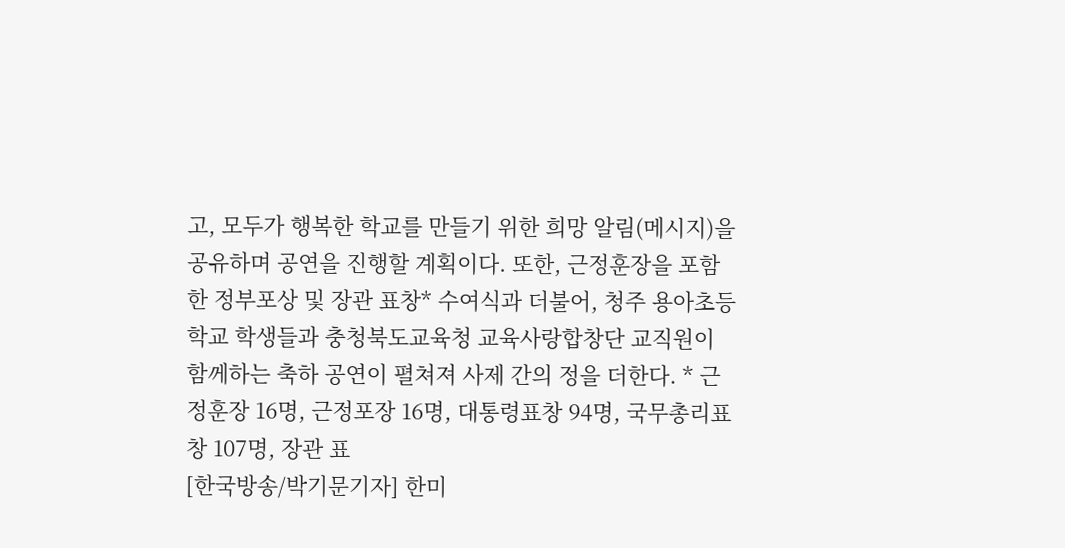고, 모두가 행복한 학교를 만들기 위한 희망 알림(메시지)을 공유하며 공연을 진행할 계획이다. 또한, 근정훈장을 포함한 정부포상 및 장관 표창* 수여식과 더불어, 청주 용아초등학교 학생들과 충청북도교육청 교육사랑합창단 교직원이 함께하는 축하 공연이 펼쳐져 사제 간의 정을 더한다. * 근정훈장 16명, 근정포장 16명, 대통령표창 94명, 국무총리표창 107명, 장관 표
[한국방송/박기문기자] 한미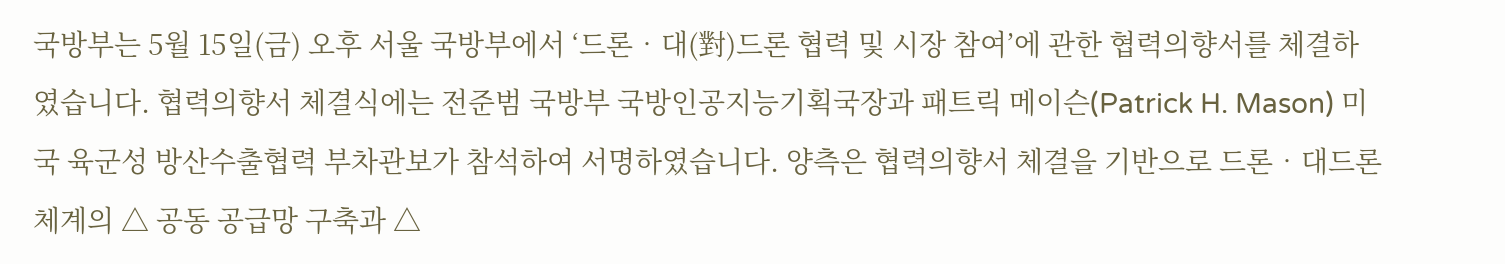국방부는 5월 15일(금) 오후 서울 국방부에서 ‘드론‧대(對)드론 협력 및 시장 참여’에 관한 협력의향서를 체결하였습니다. 협력의향서 체결식에는 전준범 국방부 국방인공지능기획국장과 패트릭 메이슨(Patrick H. Mason) 미국 육군성 방산수출협력 부차관보가 참석하여 서명하였습니다. 양측은 협력의향서 체결을 기반으로 드론‧대드론 체계의 △ 공동 공급망 구축과 △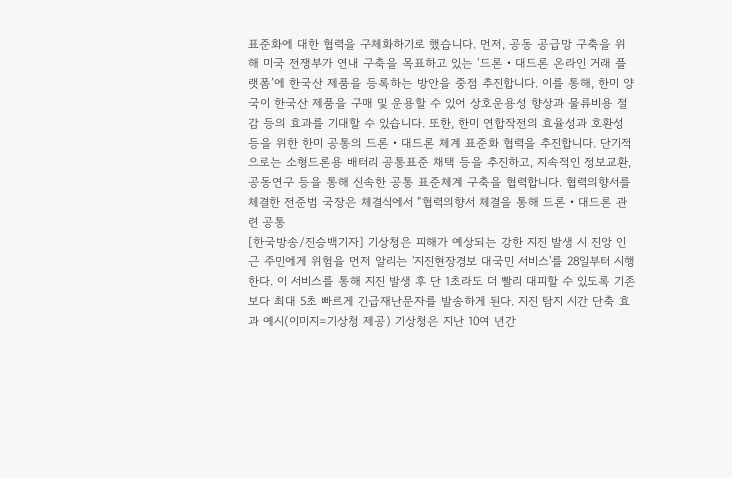표준화에 대한 협력을 구체화하기로 했습니다. 먼저, 공동 공급망 구축을 위해 미국 전쟁부가 연내 구축을 목표하고 있는 ‘드론‧대드론 온라인 거래 플랫폼’에 한국산 제품을 등록하는 방안을 중점 추진합니다. 이를 통해, 한미 양국이 한국산 제품을 구매 및 운용할 수 있어 상호운용성 향상과 물류비용 절감 등의 효과를 기대할 수 있습니다. 또한, 한미 연합작전의 효율성과 호환성 등을 위한 한미 공통의 드론‧대드론 체계 표준화 협력을 추진합니다. 단기적으로는 소형드론용 배터리 공통표준 채택 등을 추진하고, 지속적인 정보교환, 공동연구 등을 통해 신속한 공통 표준체계 구축을 협력합니다. 협력의향서를 체결한 전준범 국장은 체결식에서 “협력의향서 체결을 통해 드론‧대드론 관련 공통
[한국방송/진승백기자] 기상청은 피해가 예상되는 강한 지진 발생 시 진앙 인근 주민에게 위험을 먼저 알리는 '지진현장경보 대국민 서비스'를 28일부터 시행한다. 이 서비스를 통해 지진 발생 후 단 1초라도 더 빨리 대피할 수 있도록 기존보다 최대 5초 빠르게 긴급재난문자를 발송하게 된다. 지진 탐지 시간 단축 효과 예시(이미지=기상청 제공) 기상청은 지난 10여 년간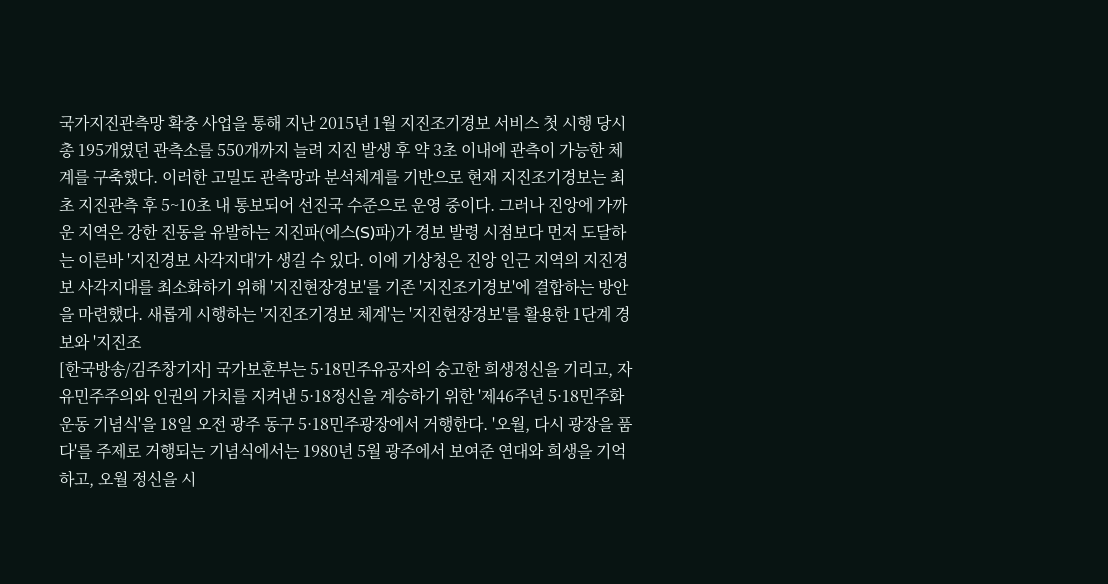국가지진관측망 확충 사업을 통해 지난 2015년 1월 지진조기경보 서비스 첫 시행 당시 총 195개였던 관측소를 550개까지 늘려 지진 발생 후 약 3초 이내에 관측이 가능한 체계를 구축했다. 이러한 고밀도 관측망과 분석체계를 기반으로 현재 지진조기경보는 최초 지진관측 후 5~10초 내 통보되어 선진국 수준으로 운영 중이다. 그러나 진앙에 가까운 지역은 강한 진동을 유발하는 지진파(에스(S)파)가 경보 발령 시점보다 먼저 도달하는 이른바 '지진경보 사각지대'가 생길 수 있다. 이에 기상청은 진앙 인근 지역의 지진경보 사각지대를 최소화하기 위해 '지진현장경보'를 기존 '지진조기경보'에 결합하는 방안을 마련했다. 새롭게 시행하는 '지진조기경보 체계'는 '지진현장경보'를 활용한 1단계 경보와 '지진조
[한국방송/김주창기자] 국가보훈부는 5·18민주유공자의 숭고한 희생정신을 기리고, 자유민주주의와 인권의 가치를 지켜낸 5·18정신을 계승하기 위한 '제46주년 5·18민주화운동 기념식'을 18일 오전 광주 동구 5·18민주광장에서 거행한다. '오월, 다시 광장을 품다'를 주제로 거행되는 기념식에서는 1980년 5월 광주에서 보여준 연대와 희생을 기억하고, 오월 정신을 시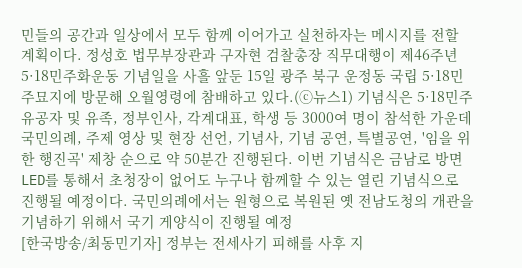민들의 공간과 일상에서 모두 함께 이어가고 실천하자는 메시지를 전할 계획이다. 정성호 법무부장관과 구자현 검찰총장 직무대행이 제46주년 5·18민주화운동 기념일을 사흘 앞둔 15일 광주 북구 운정동 국립 5·18민주묘지에 방문해 오월영령에 참배하고 있다.(ⓒ뉴스1) 기념식은 5·18민주유공자 및 유족, 정부인사, 각계대표, 학생 등 3000여 명이 참석한 가운데 국민의례, 주제 영상 및 현장 선언, 기념사, 기념 공연, 특별공연, '임을 위한 행진곡' 제창 순으로 약 50분간 진행된다. 이번 기념식은 금남로 방면 LED를 통해서 초청장이 없어도 누구나 함께할 수 있는 열린 기념식으로 진행될 예정이다. 국민의례에서는 원형으로 복원된 옛 전남도청의 개관을 기념하기 위해서 국기 게양식이 진행될 예정
[한국방송/최동민기자] 정부는 전세사기 피해를 사후 지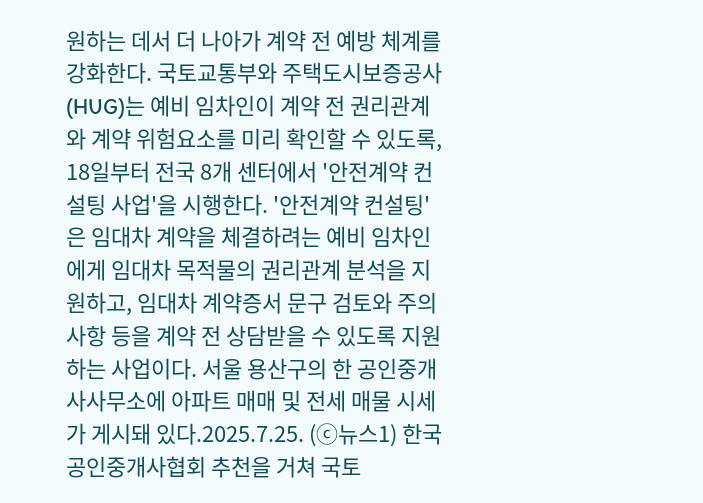원하는 데서 더 나아가 계약 전 예방 체계를 강화한다. 국토교통부와 주택도시보증공사(HUG)는 예비 임차인이 계약 전 권리관계와 계약 위험요소를 미리 확인할 수 있도록, 18일부터 전국 8개 센터에서 '안전계약 컨설팅 사업'을 시행한다. '안전계약 컨설팅'은 임대차 계약을 체결하려는 예비 임차인에게 임대차 목적물의 권리관계 분석을 지원하고, 임대차 계약증서 문구 검토와 주의사항 등을 계약 전 상담받을 수 있도록 지원하는 사업이다. 서울 용산구의 한 공인중개사사무소에 아파트 매매 및 전세 매물 시세가 게시돼 있다.2025.7.25. (ⓒ뉴스1) 한국공인중개사협회 추천을 거쳐 국토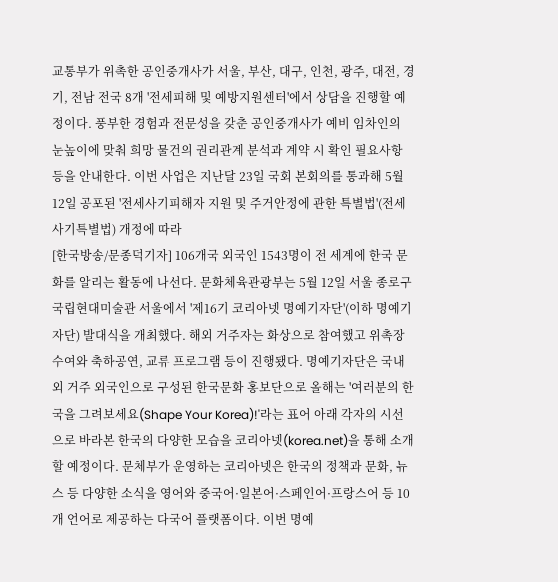교통부가 위촉한 공인중개사가 서울, 부산, 대구, 인천, 광주, 대전, 경기, 전남 전국 8개 '전세피해 및 예방지원센터'에서 상담을 진행할 예정이다. 풍부한 경험과 전문성을 갖춘 공인중개사가 예비 임차인의 눈높이에 맞춰 희망 물건의 권리관계 분석과 계약 시 확인 필요사항 등을 안내한다. 이번 사업은 지난달 23일 국회 본회의를 통과해 5월 12일 공포된 '전세사기피해자 지원 및 주거안정에 관한 특별법'(전세사기특별법) 개정에 따라
[한국방송/문종덕기자] 106개국 외국인 1543명이 전 세계에 한국 문화를 알리는 활동에 나선다. 문화체육관광부는 5월 12일 서울 종로구 국립현대미술관 서울에서 '제16기 코리아넷 명예기자단'(이하 명예기자단) 발대식을 개최했다. 해외 거주자는 화상으로 참여했고 위촉장 수여와 축하공연, 교류 프로그램 등이 진행됐다. 명예기자단은 국내외 거주 외국인으로 구성된 한국문화 홍보단으로 올해는 '여러분의 한국을 그려보세요(Shape Your Korea)!'라는 표어 아래 각자의 시선으로 바라본 한국의 다양한 모습을 코리아넷(korea.net)을 통해 소개할 예정이다. 문체부가 운영하는 코리아넷은 한국의 정책과 문화, 뉴스 등 다양한 소식을 영어와 중국어·일본어·스페인어·프랑스어 등 10개 언어로 제공하는 다국어 플랫폼이다. 이번 명예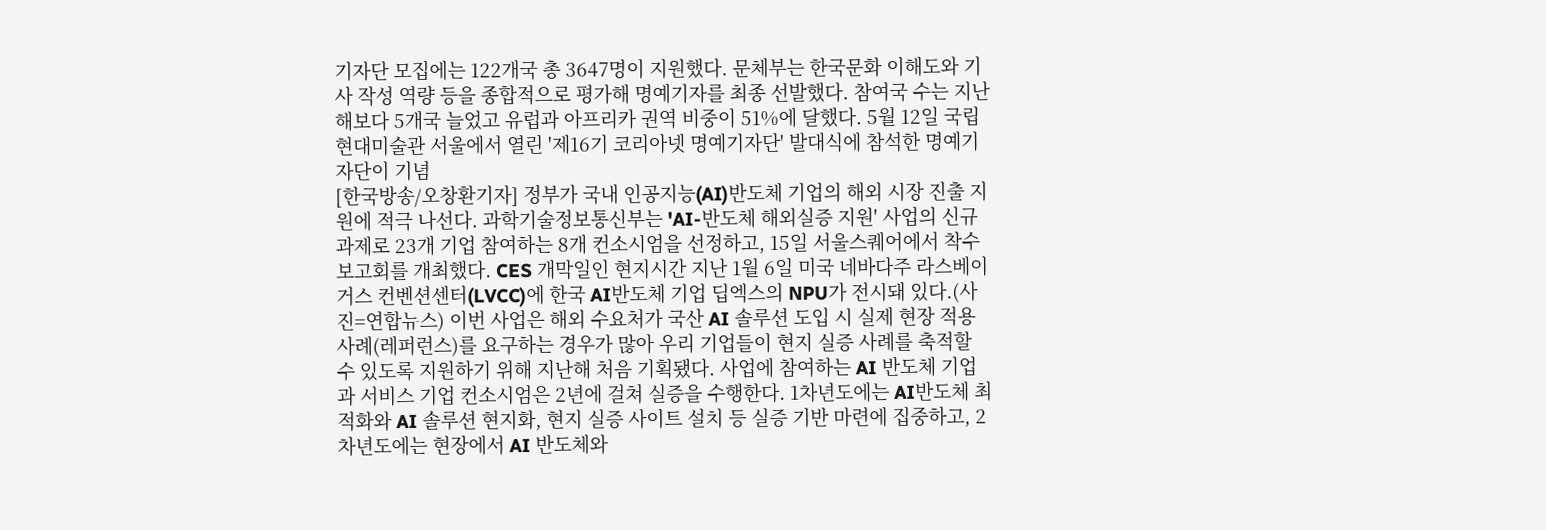기자단 모집에는 122개국 총 3647명이 지원했다. 문체부는 한국문화 이해도와 기사 작성 역량 등을 종합적으로 평가해 명예기자를 최종 선발했다. 참여국 수는 지난해보다 5개국 늘었고 유럽과 아프리카 권역 비중이 51%에 달했다. 5월 12일 국립현대미술관 서울에서 열린 '제16기 코리아넷 명예기자단' 발대식에 참석한 명예기자단이 기념
[한국방송/오창환기자] 정부가 국내 인공지능(AI)반도체 기업의 해외 시장 진출 지원에 적극 나선다. 과학기술정보통신부는 'AI-반도체 해외실증 지원' 사업의 신규 과제로 23개 기업 참여하는 8개 컨소시엄을 선정하고, 15일 서울스퀘어에서 착수보고회를 개최했다. CES 개막일인 현지시간 지난 1월 6일 미국 네바다주 라스베이거스 컨벤션센터(LVCC)에 한국 AI반도체 기업 딥엑스의 NPU가 전시돼 있다.(사진=연합뉴스) 이번 사업은 해외 수요처가 국산 AI 솔루션 도입 시 실제 현장 적용 사례(레퍼런스)를 요구하는 경우가 많아 우리 기업들이 현지 실증 사례를 축적할 수 있도록 지원하기 위해 지난해 처음 기획됐다. 사업에 참여하는 AI 반도체 기업과 서비스 기업 컨소시엄은 2년에 걸쳐 실증을 수행한다. 1차년도에는 AI반도체 최적화와 AI 솔루션 현지화, 현지 실증 사이트 설치 등 실증 기반 마련에 집중하고, 2차년도에는 현장에서 AI 반도체와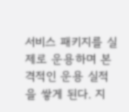서비스 패키지를 실제로 운용하며 본격적인 운용 실적을 쌓게 된다. 지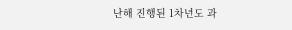난해 진행된 1차년도 과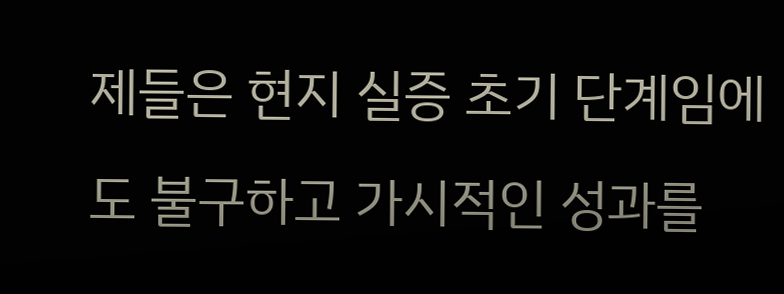제들은 현지 실증 초기 단계임에도 불구하고 가시적인 성과를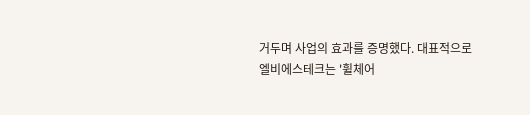거두며 사업의 효과를 증명했다. 대표적으로 엘비에스테크는 '휠체어